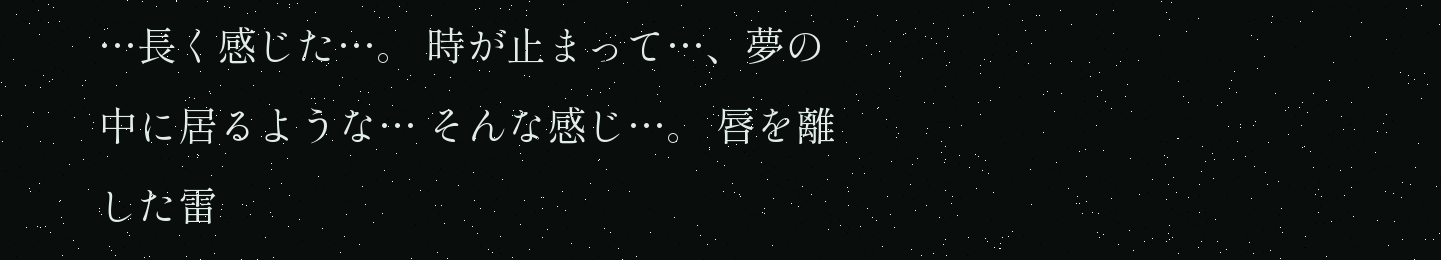…長く感じた…。 時が止まって…、夢の中に居るような… そんな感じ…。 唇を離した雷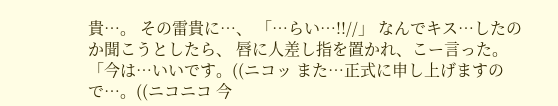貴…。 その雷貴に…、 「…らい…!!//」 なんでキス…したのか聞こうとしたら、 唇に人差し指を置かれ、こー言った。 「今は…いいです。((ニコッ また…正式に申し上げますので…。((ニコニコ 今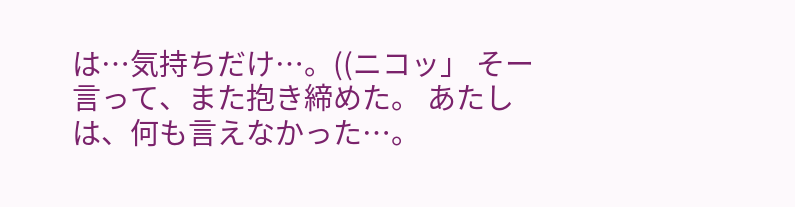は…気持ちだけ…。((ニコッ」 そー言って、また抱き締めた。 あたしは、何も言えなかった…。